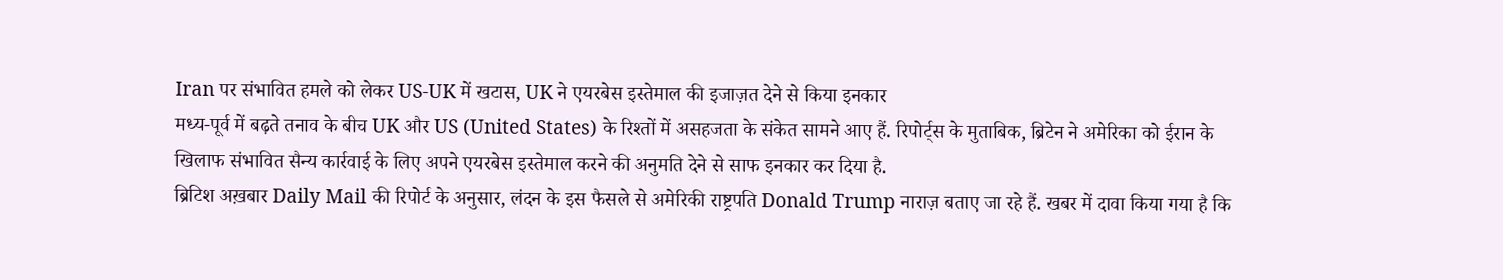Iran पर संभावित हमले को लेकर US-UK में खटास, UK ने एयरबेस इस्तेमाल की इजाज़त देने से किया इनकार
मध्य-पूर्व में बढ़ते तनाव के बीच UK और US (United States) के रिश्तों में असहजता के संकेत सामने आए हैं. रिपोर्ट्स के मुताबिक, ब्रिटेन ने अमेरिका को ईरान के खिलाफ संभावित सैन्य कार्रवाई के लिए अपने एयरबेस इस्तेमाल करने की अनुमति देने से साफ इनकार कर दिया है.
ब्रिटिश अख़बार Daily Mail की रिपोर्ट के अनुसार, लंदन के इस फैसले से अमेरिकी राष्ट्रपति Donald Trump नाराज़ बताए जा रहे हैं. खबर में दावा किया गया है कि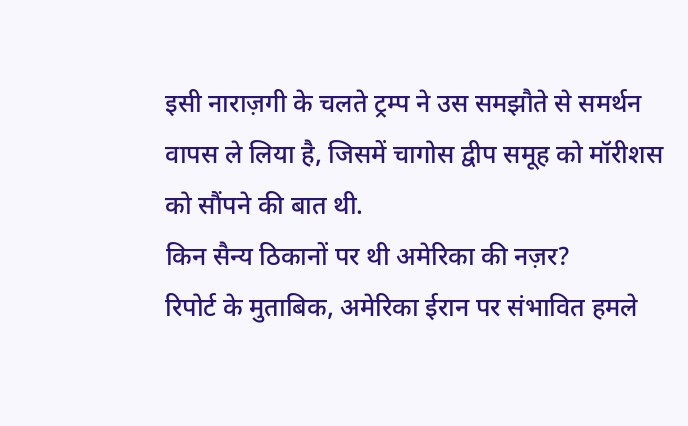इसी नाराज़गी के चलते ट्रम्प ने उस समझौते से समर्थन वापस ले लिया है, जिसमें चागोस द्वीप समूह को मॉरीशस को सौंपने की बात थी.
किन सैन्य ठिकानों पर थी अमेरिका की नज़र?
रिपोर्ट के मुताबिक, अमेरिका ईरान पर संभावित हमले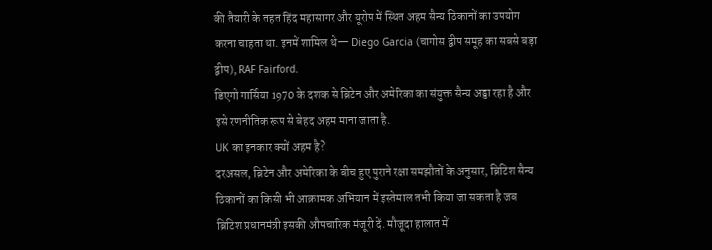की तैयारी के तहत हिंद महासागर और यूरोप में स्थित अहम सैन्य ठिकानों का उपयोग करना चाहता था. इनमें शामिल थे— Diego Garcia (चागोस द्वीप समूह का सबसे बड़ा द्वीप), RAF Fairford.
डिएगो गार्सिया 1970 के दशक से ब्रिटेन और अमेरिका का संयुक्त सैन्य अड्डा रहा है और इसे रणनीतिक रूप से बेहद अहम माना जाता है.
UK का इनकार क्यों अहम है?
दरअसल, ब्रिटेन और अमेरिका के बीच हुए पुराने रक्षा समझौतों के अनुसार, ब्रिटिश सैन्य ठिकानों का किसी भी आक्रामक अभियान में इस्तेमाल तभी किया जा सकता है जब ब्रिटिश प्रधानमंत्री इसकी औपचारिक मंजूरी दें. मौजूदा हालात में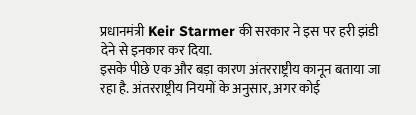प्रधानमंत्री Keir Starmer की सरकार ने इस पर हरी झंडी देने से इनकार कर दिया.
इसके पीछे एक और बड़ा कारण अंतरराष्ट्रीय कानून बताया जा रहा है. अंतरराष्ट्रीय नियमों के अनुसार, अगर कोई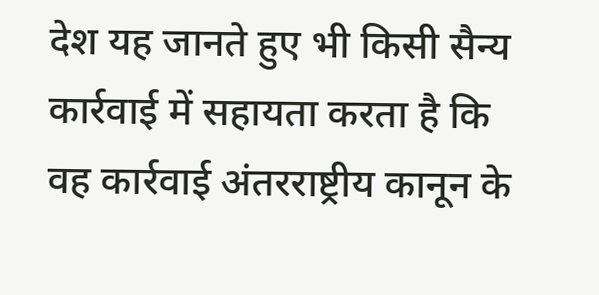देश यह जानते हुए भी किसी सैन्य कार्रवाई में सहायता करता है कि वह कार्रवाई अंतरराष्ट्रीय कानून के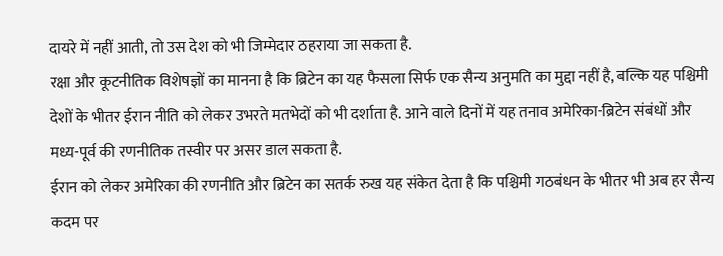दायरे में नहीं आती, तो उस देश को भी जिम्मेदार ठहराया जा सकता है.
रक्षा और कूटनीतिक विशेषज्ञों का मानना है कि ब्रिटेन का यह फैसला सिर्फ एक सैन्य अनुमति का मुद्दा नहीं है, बल्कि यह पश्चिमी देशों के भीतर ईरान नीति को लेकर उभरते मतभेदों को भी दर्शाता है. आने वाले दिनों में यह तनाव अमेरिका-ब्रिटेन संबंधों और मध्य-पूर्व की रणनीतिक तस्वीर पर असर डाल सकता है.
ईरान को लेकर अमेरिका की रणनीति और ब्रिटेन का सतर्क रुख यह संकेत देता है कि पश्चिमी गठबंधन के भीतर भी अब हर सैन्य कदम पर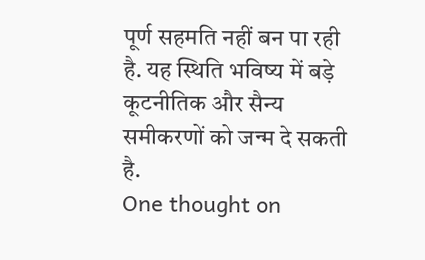पूर्ण सहमति नहीं बन पा रही है. यह स्थिति भविष्य में बड़े कूटनीतिक और सैन्य समीकरणों को जन्म दे सकती है.
One thought on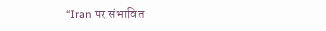“Iran पर संभावित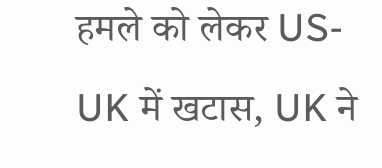हमले को लेकर US-UK में खटास, UK ने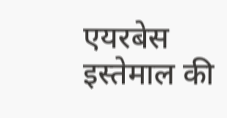एयरबेस इस्तेमाल की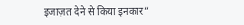इजाज़त देने से किया इनकार”